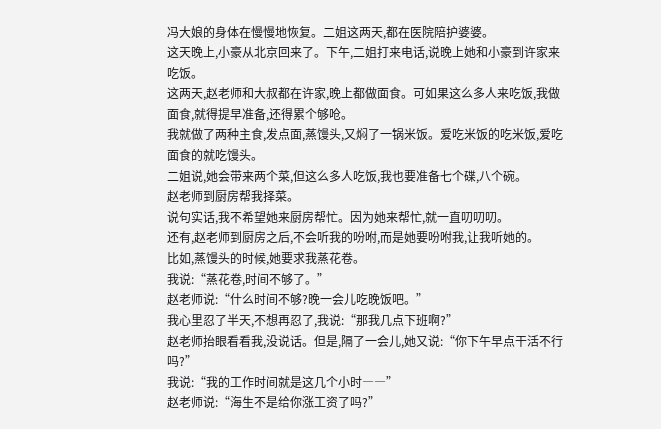冯大娘的身体在慢慢地恢复。二姐这两天,都在医院陪护婆婆。
这天晚上,小豪从北京回来了。下午,二姐打来电话,说晚上她和小豪到许家来吃饭。
这两天,赵老师和大叔都在许家,晚上都做面食。可如果这么多人来吃饭,我做面食,就得提早准备,还得累个够呛。
我就做了两种主食,发点面,蒸馒头,又焖了一锅米饭。爱吃米饭的吃米饭,爱吃面食的就吃馒头。
二姐说,她会带来两个菜,但这么多人吃饭,我也要准备七个碟,八个碗。
赵老师到厨房帮我择菜。
说句实话,我不希望她来厨房帮忙。因为她来帮忙,就一直叨叨叨。
还有,赵老师到厨房之后,不会听我的吩咐,而是她要吩咐我,让我听她的。
比如,蒸馒头的时候,她要求我蒸花卷。
我说:“蒸花卷,时间不够了。”
赵老师说:“什么时间不够?晚一会儿吃晚饭吧。”
我心里忍了半天,不想再忍了,我说:“那我几点下班啊?”
赵老师抬眼看看我,没说话。但是,隔了一会儿,她又说:“你下午早点干活不行吗?”
我说:“我的工作时间就是这几个小时――”
赵老师说:“海生不是给你涨工资了吗?”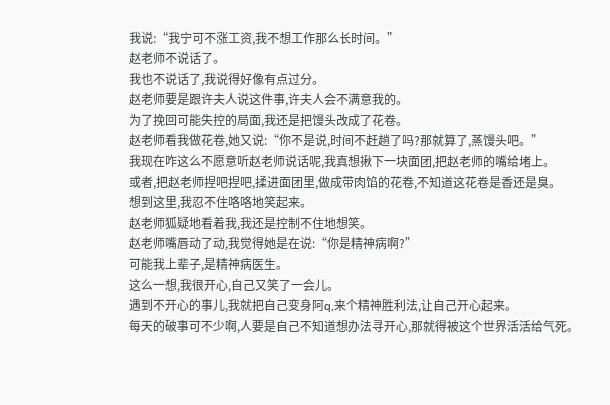我说:“我宁可不涨工资,我不想工作那么长时间。”
赵老师不说话了。
我也不说话了,我说得好像有点过分。
赵老师要是跟许夫人说这件事,许夫人会不满意我的。
为了挽回可能失控的局面,我还是把馒头改成了花卷。
赵老师看我做花卷,她又说:“你不是说,时间不赶趟了吗?那就算了,蒸馒头吧。”
我现在咋这么不愿意听赵老师说话呢,我真想揪下一块面团,把赵老师的嘴给堵上。
或者,把赵老师捏吧捏吧,揉进面团里,做成带肉馅的花卷,不知道这花卷是香还是臭。
想到这里,我忍不住咯咯地笑起来。
赵老师狐疑地看着我,我还是控制不住地想笑。
赵老师嘴唇动了动,我觉得她是在说:“你是精神病啊?”
可能我上辈子,是精神病医生。
这么一想,我很开心,自己又笑了一会儿。
遇到不开心的事儿,我就把自己变身阿q,来个精神胜利法,让自己开心起来。
每天的破事可不少啊,人要是自己不知道想办法寻开心,那就得被这个世界活活给气死。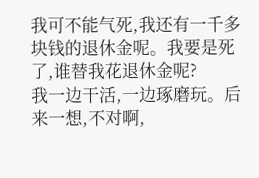我可不能气死,我还有一千多块钱的退休金呢。我要是死了,谁替我花退休金呢?
我一边干活,一边琢磨玩。后来一想,不对啊,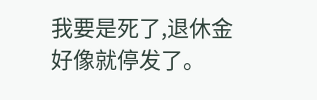我要是死了,退休金好像就停发了。